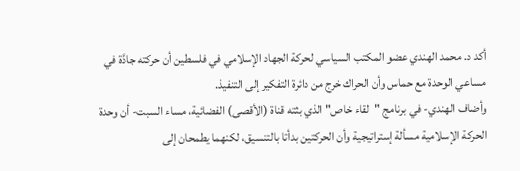أكد د. محمد الهندي عضو المكتب السياسي لحركة الجهاد الإسلامي في فلسطين أن حركته جادَّة في مساعي الوحدة مع حماس وأن الحراك خرج من دائرة التفكير إلى التنفيذ.
وأضاف الهندي- في برنامج "لقاء خاص" الذي بثته قناة (الأقصى) الفضائية، مساء السبت- أن وحدة الحركة الإسلامية مسألة إستراتيجية وأن الحركتين بدأتا بالتنسيق، لكنهما يطمحان إلى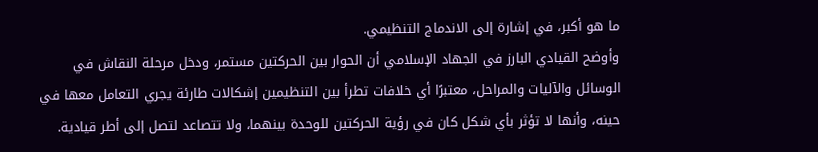ما هو أكبر، في إشارة إلى الاندماج التنظيمي.
وأوضح القيادي البارز في الجهاد الإسلامي أن الحوار بين الحركتين مستمر، ودخل مرحلة النقاش في الوسائل والآليات والمراحل، معتبرًا أي خلافات تطرأ بين التنظيمين إشكالات طارئة يجري التعامل معها في حينه، وأنها لا تؤثر بأي شكل كان في رؤية الحركتين للوحدة بينهما، ولا تتصاعد لتصل إلى أطر قيادية.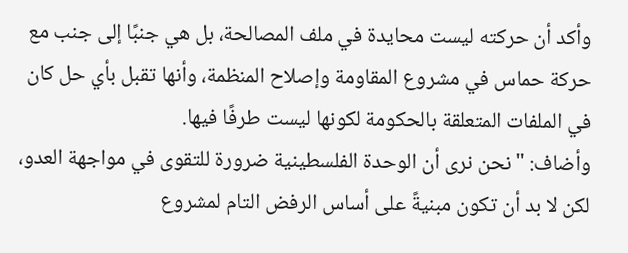وأكد أن حركته ليست محايدة في ملف المصالحة، بل هي جنبًا إلى جنب مع حركة حماس في مشروع المقاومة وإصلاح المنظمة، وأنها تقبل بأي حل كان في الملفات المتعلقة بالحكومة لكونها ليست طرفًا فيها.
وأضاف: "نحن نرى أن الوحدة الفلسطينية ضرورة للتقوى في مواجهة العدو، لكن لا بد أن تكون مبنيةً على أساس الرفض التام لمشروع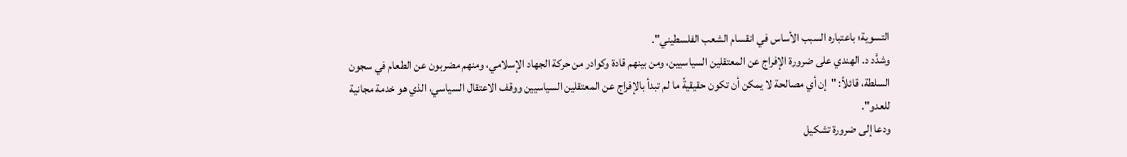التسوية؛ باعتباره السبب الأساس في انقسام الشعب الفلسطيني".
وشدَّد د. الهندي على ضرورة الإفراج عن المعتقلين السياسيين، ومن بينهم قادة وكوادر من حركة الجهاد الإسلامي، ومنهم مضربون عن الطعام في سجون السلطة، قائلاً: "إن أي مصالحة لا يمكن أن تكون حقيقيةً ما لم تبدأ بالإفراج عن المعتقلين السياسيين ووقف الاعتقال السياسي، الذي هو خدمة مجانية للعدو".
ودعا إلى ضرورة تشكيل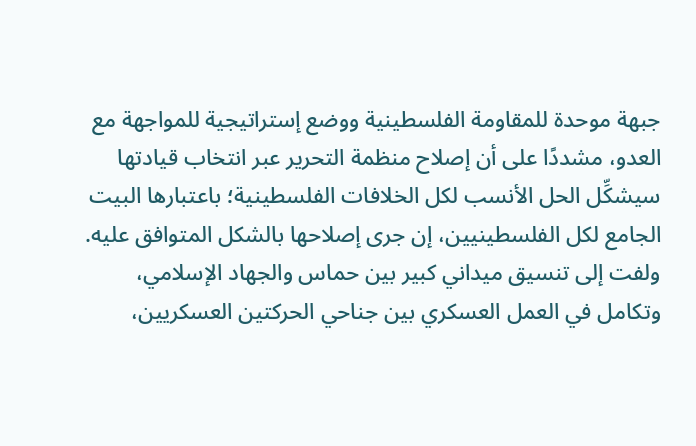جبهة موحدة للمقاومة الفلسطينية ووضع إستراتيجية للمواجهة مع العدو، مشددًا على أن إصلاح منظمة التحرير عبر انتخاب قيادتها سيشكِّل الحل الأنسب لكل الخلافات الفلسطينية؛ باعتبارها البيت الجامع لكل الفلسطينيين، إن جرى إصلاحها بالشكل المتوافق عليه.
ولفت إلى تنسيق ميداني كبير بين حماس والجهاد الإسلامي، وتكامل في العمل العسكري بين جناحي الحركتين العسكريين،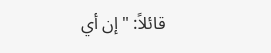قائلاً: "إن أي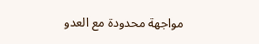مواجهة محدودة مع العدو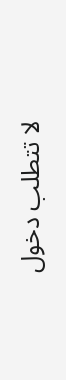لا تتطلب دخول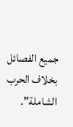جميع الفصائل بخلاف الحرب الشاملة".